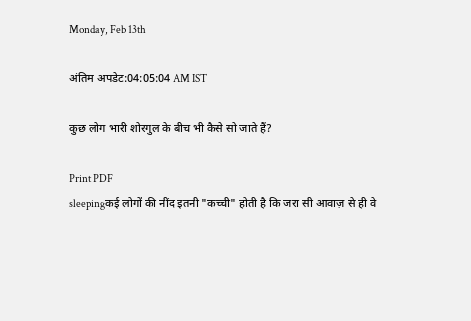Monday, Feb 13th

अंतिम अपडेट:04:05:04 AM IST

कुछ लोग भारी शोरगुल के बीच भी कैसे सो जाते हैं?

Print PDF
sleepingकई लोगों की नींद इतनी "कच्ची" होती है कि जरा सी आवाज़ से ही वे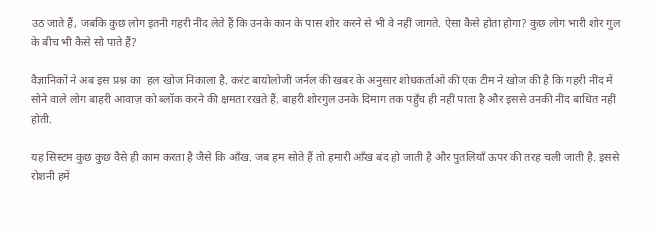उठ जाते हैं, जबकि कुछ लोग इतनी गहरी नींद लेते हैं कि उनके कान के पास शोर करने से भी वे नहीं जागते. ऐसा कैसे होता होगा? कुछ लोग भारी शोर गुल के बीच भी कैसे सो पाते हैं?

वैज्ञानिकों ने अब इस प्रश्न का  हल खोज निकाला है. करंट बायोलोजी जर्नल की खबर के अनुसार शोधकर्ताओं की एक टीम ने खोज की है कि गहरी नींद में सोने वाले लोग बाहरी आवाज़ को ब्लॉक करने की क्षमता रखते हैं. बाहरी शोरगुल उनके दिमाग तक पहुँच ही नहीं पाता है और इससे उनकी नींद बाधित नहीं होती.

यह सिस्टम कुछ कुछ वैसे ही काम करता है जैसे कि आँख. जब हम सोते हैं तो हमारी आँख बंद हो जाती है और पुतलियाँ ऊपर की तरह चली जाती है. इससे रोशनी हमें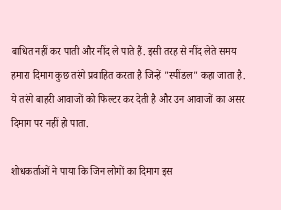बाधित नहीं कर पाती और नींद ले पाते हैं. इसी तरह से नींद लेते समय हमारा दिमाग कुछ तरंगे प्रवाहित करता है जिन्हें "स्पींडल" कहा जाता है. ये तरंगे बाहरी आवाजों को फिल्टर कर देती है और उन आवाजों का असर दिमाग पर नहीं हो पाता.

शोधकर्ताओं ने पाया कि जिन लोगों का दिमाग इस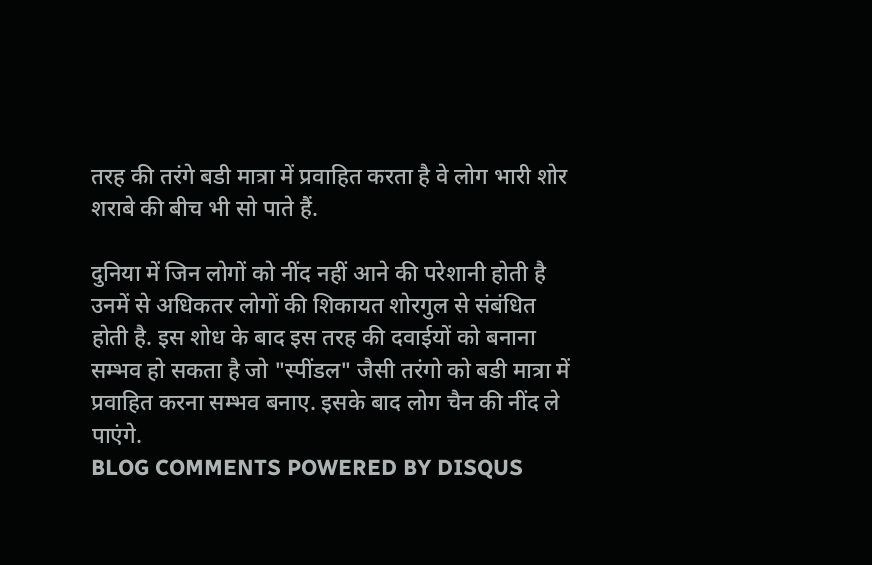तरह की तरंगे बडी मात्रा में प्रवाहित करता है वे लोग भारी शोर शराबे की बीच भी सो पाते हैं.

दुनिया में जिन लोगों को नींद नहीं आने की परेशानी होती है उनमें से अधिकतर लोगों की शिकायत शोरगुल से संबंधित होती है. इस शोध के बाद इस तरह की दवाईयों को बनाना सम्भव हो सकता है जो "स्पींडल" जैसी तरंगो को बडी मात्रा में प्रवाहित करना सम्भव बनाए. इसके बाद लोग चैन की नींद ले पाएंगे.
BLOG COMMENTS POWERED BY DISQUS